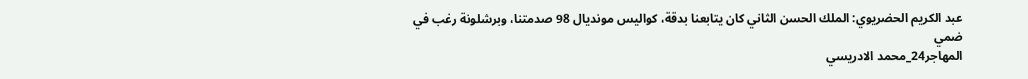عبد الكريم الحضريوي: الملك الحسن الثاني كان يتابعنا بدقة، كواليس مونديال 98 صدمتنا، وبرشلونة رغب في ضمي
المهاجر24_محمد الادريسي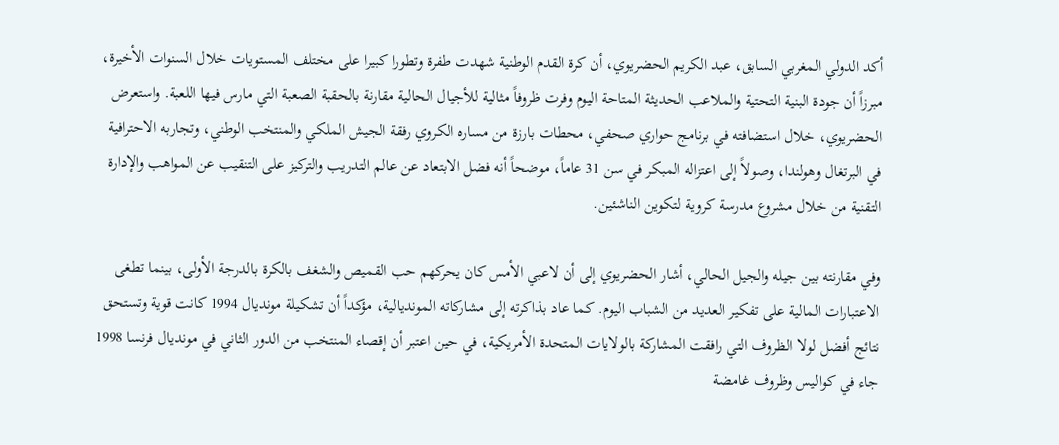أكد الدولي المغربي السابق، عبد الكريم الحضريوي، أن كرة القدم الوطنية شهدت طفرة وتطورا كبيرا على مختلف المستويات خلال السنوات الأخيرة، مبرزاً أن جودة البنية التحتية والملاعب الحديثة المتاحة اليوم وفرت ظروفاً مثالية للأجيال الحالية مقارنة بالحقبة الصعبة التي مارس فيها اللعبة. واستعرض الحضريوي، خلال استضافته في برنامج حواري صحفي، محطات بارزة من مساره الكروي رفقة الجيش الملكي والمنتخب الوطني، وتجاربه الاحترافية في البرتغال وهولندا، وصولاً إلى اعتزاله المبكر في سن 31 عاماً، موضحاً أنه فضل الابتعاد عن عالم التدريب والتركيز على التنقيب عن المواهب والإدارة التقنية من خلال مشروع مدرسة كروية لتكوين الناشئين.

وفي مقارنته بين جيله والجيل الحالي، أشار الحضريوي إلى أن لاعبي الأمس كان يحركهم حب القميص والشغف بالكرة بالدرجة الأولى، بينما تطغى الاعتبارات المالية على تفكير العديد من الشباب اليوم. كما عاد بذاكرته إلى مشاركاته المونديالية، مؤكداً أن تشكيلة مونديال 1994 كانت قوية وتستحق نتائج أفضل لولا الظروف التي رافقت المشاركة بالولايات المتحدة الأمريكية، في حين اعتبر أن إقصاء المنتخب من الدور الثاني في مونديال فرنسا 1998 جاء في كواليس وظروف غامضة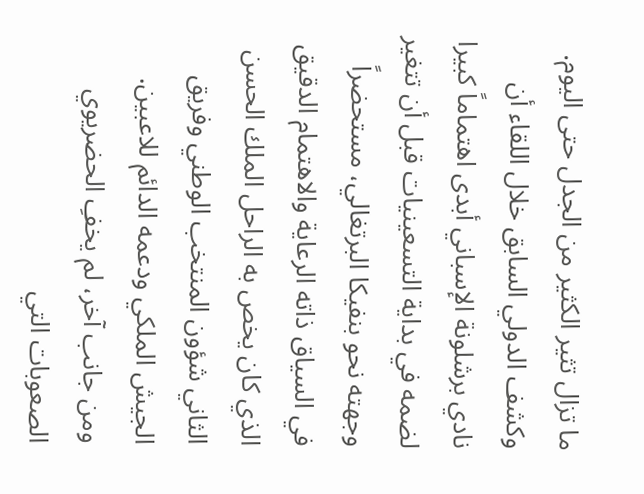ما تزال تثير الكثير من الجدل حتى اليوم.
وكشف الدولي السابق خلال اللقاء أن نادي برشلونة الإسباني أبدى اهتماماً كبيرا لضمه في بداية التسعينيات قبل أن تتغير وجهته نحو بنفيكا البرتغالي، مستحضراً في السياق ذاته الرعاية والاهتمام الدقيق الذي كان يخص به الراحل الملك الحسن الثاني شؤون المنتخب الوطني وفريق الجيش الملكي ودعمه الدائم للاعبين. ومن جانب آخر، لم يخفِ الحضريوي الصعوبات التي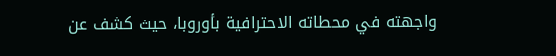واجهته في محطاته الاحترافية بأوروبا، حيث كشف عن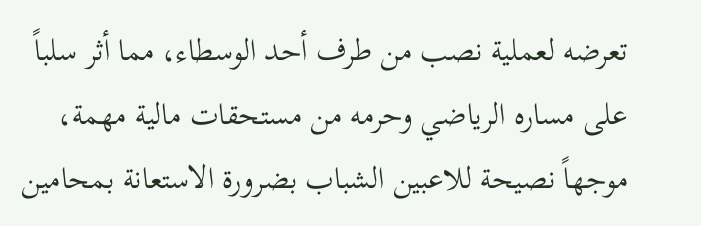تعرضه لعملية نصب من طرف أحد الوسطاء، مما أثر سلباً على مساره الرياضي وحرمه من مستحقات مالية مهمة، موجهاً نصيحة للاعبين الشباب بضرورة الاستعانة بمحامين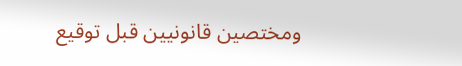ومختصين قانونيين قبل توقيع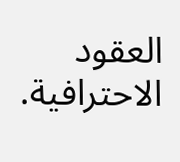العقود الاحترافية.